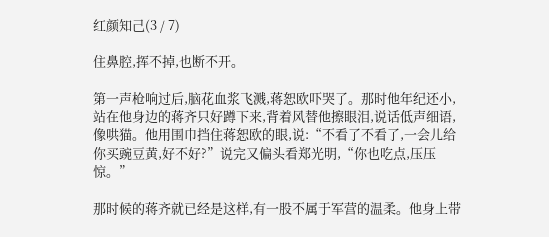红颜知己(3 / 7)

住鼻腔,挥不掉,也断不开。

第一声枪响过后,脑花血浆飞溅,蒋恕欧吓哭了。那时他年纪还小,站在他身边的蒋齐只好蹲下来,背着风替他擦眼泪,说话低声细语,像哄猫。他用围巾挡住蒋恕欧的眼,说:“不看了不看了,一会儿给你买豌豆黄,好不好?”说完又偏头看郑光明,“你也吃点,压压惊。”

那时候的蒋齐就已经是这样,有一股不属于军营的温柔。他身上带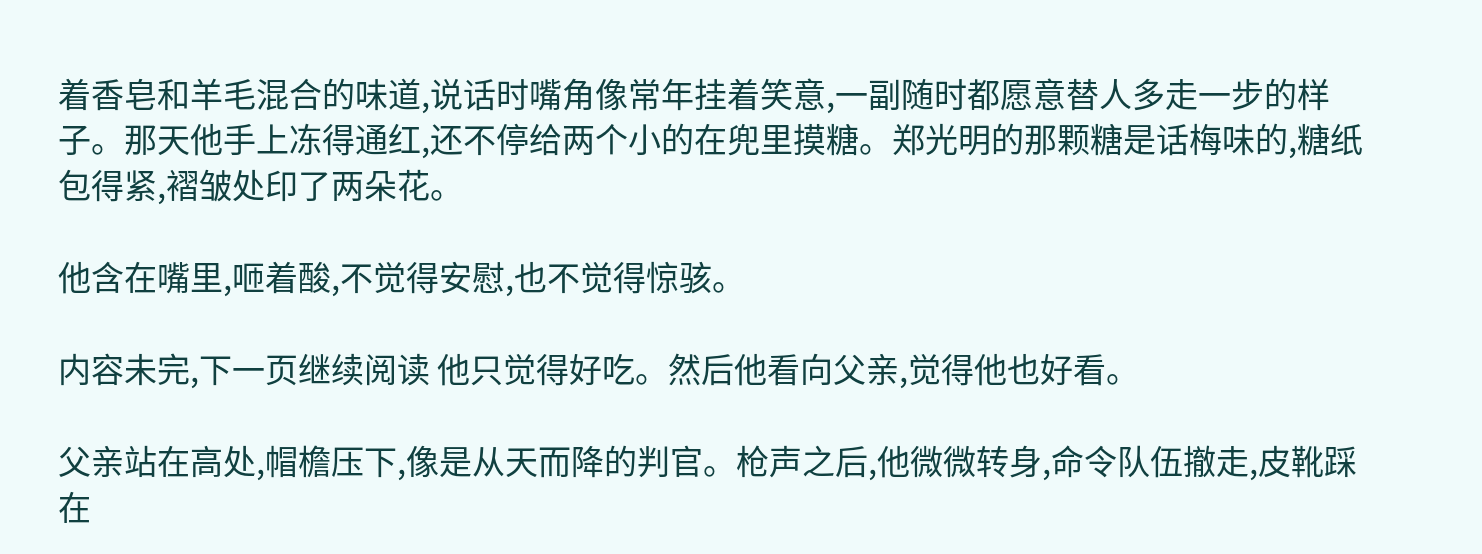着香皂和羊毛混合的味道,说话时嘴角像常年挂着笑意,一副随时都愿意替人多走一步的样子。那天他手上冻得通红,还不停给两个小的在兜里摸糖。郑光明的那颗糖是话梅味的,糖纸包得紧,褶皱处印了两朵花。

他含在嘴里,咂着酸,不觉得安慰,也不觉得惊骇。

内容未完,下一页继续阅读 他只觉得好吃。然后他看向父亲,觉得他也好看。

父亲站在高处,帽檐压下,像是从天而降的判官。枪声之后,他微微转身,命令队伍撤走,皮靴踩在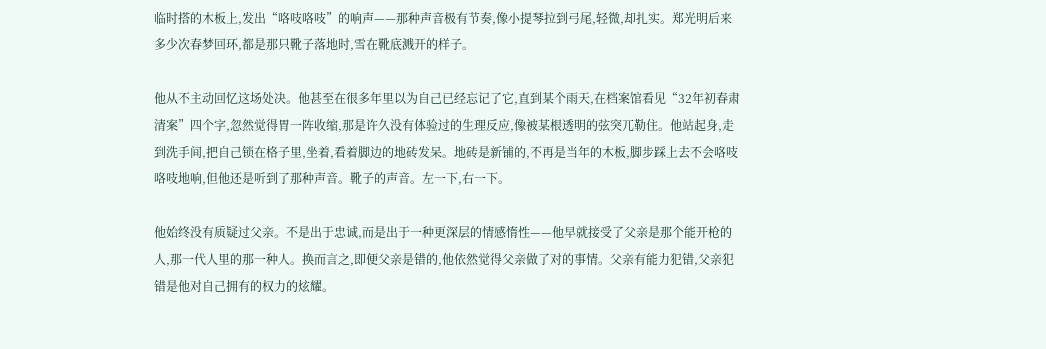临时搭的木板上,发出“咯吱咯吱”的响声——那种声音极有节奏,像小提琴拉到弓尾,轻微,却扎实。郑光明后来多少次春梦回环,都是那只靴子落地时,雪在靴底溅开的样子。

他从不主动回忆这场处决。他甚至在很多年里以为自己已经忘记了它,直到某个雨天,在档案馆看见“32年初春肃清案”四个字,忽然觉得胃一阵收缩,那是许久没有体验过的生理反应,像被某根透明的弦突兀勒住。他站起身,走到洗手间,把自己锁在格子里,坐着,看着脚边的地砖发呆。地砖是新铺的,不再是当年的木板,脚步踩上去不会咯吱咯吱地响,但他还是听到了那种声音。靴子的声音。左一下,右一下。

他始终没有质疑过父亲。不是出于忠诚,而是出于一种更深层的情感惰性——他早就接受了父亲是那个能开枪的人,那一代人里的那一种人。换而言之,即便父亲是错的,他依然觉得父亲做了对的事情。父亲有能力犯错,父亲犯错是他对自己拥有的权力的炫耀。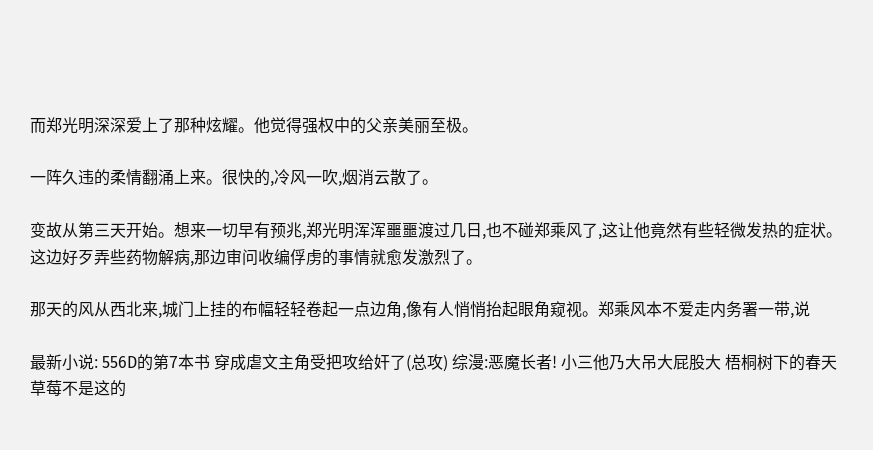而郑光明深深爱上了那种炫耀。他觉得强权中的父亲美丽至极。

一阵久违的柔情翻涌上来。很快的,冷风一吹,烟消云散了。

变故从第三天开始。想来一切早有预兆,郑光明浑浑噩噩渡过几日,也不碰郑乘风了,这让他竟然有些轻微发热的症状。这边好歹弄些药物解病,那边审问收编俘虏的事情就愈发激烈了。

那天的风从西北来,城门上挂的布幅轻轻卷起一点边角,像有人悄悄抬起眼角窥视。郑乘风本不爱走内务署一带,说

最新小说: 556D的第7本书 穿成虐文主角受把攻给奸了(总攻) 综漫:恶魔长者! 小三他乃大吊大屁股大 梧桐树下的春天 草莓不是这的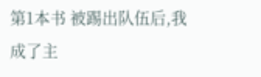第1本书 被踢出队伍后,我成了主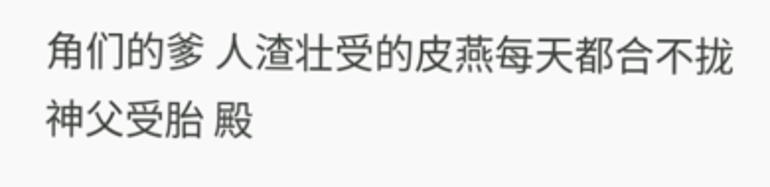角们的爹 人渣壮受的皮燕每天都合不拢 神父受胎 殿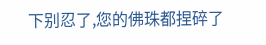下别忍了,您的佛珠都捏碎了